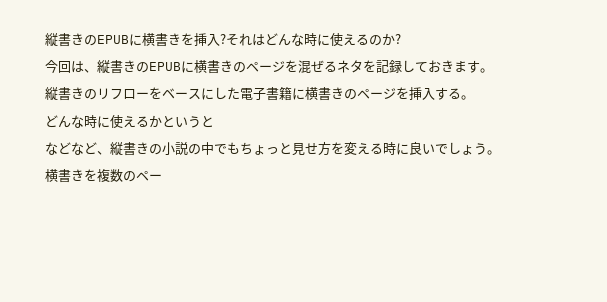縦書きのEPUBに横書きを挿入?それはどんな時に使えるのか?
今回は、縦書きのEPUBに横書きのページを混ぜるネタを記録しておきます。
縦書きのリフローをベースにした電子書籍に横書きのページを挿入する。
どんな時に使えるかというと
などなど、縦書きの小説の中でもちょっと見せ方を変える時に良いでしょう。
横書きを複数のペー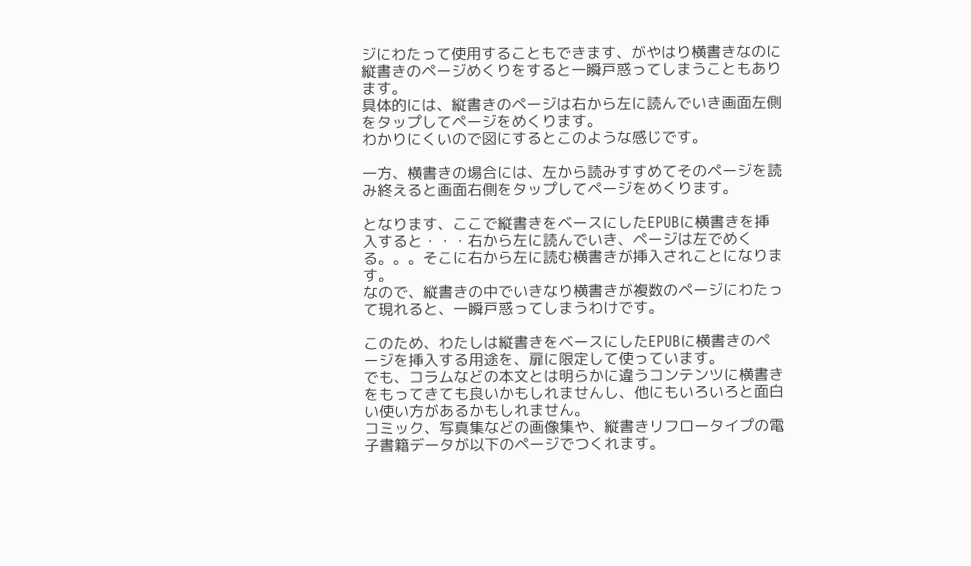ジにわたって使用することもできます、がやはり横書きなのに縦書きのページめくりをすると一瞬戸惑ってしまうこともあります。
具体的には、縦書きのページは右から左に読んでいき画面左側をタップしてページをめくります。
わかりにくいので図にするとこのような感じです。

一方、横書きの場合には、左から読みすすめてそのページを読み終えると画面右側をタップしてページをめくります。

となります、ここで縦書きをベースにしたEPUBに横書きを挿入すると・・・右から左に読んでいき、ページは左でめくる。。。そこに右から左に読む横書きが挿入されことになります。
なので、縦書きの中でいきなり横書きが複数のページにわたって現れると、一瞬戸惑ってしまうわけです。

このため、わたしは縦書きをベースにしたEPUBに横書きのページを挿入する用途を、扉に限定して使っています。
でも、コラムなどの本文とは明らかに違うコンテンツに横書きをもってきても良いかもしれませんし、他にもいろいろと面白い使い方があるかもしれません。
コミック、写真集などの画像集や、縦書きリフロータイプの電子書籍データが以下のページでつくれます。